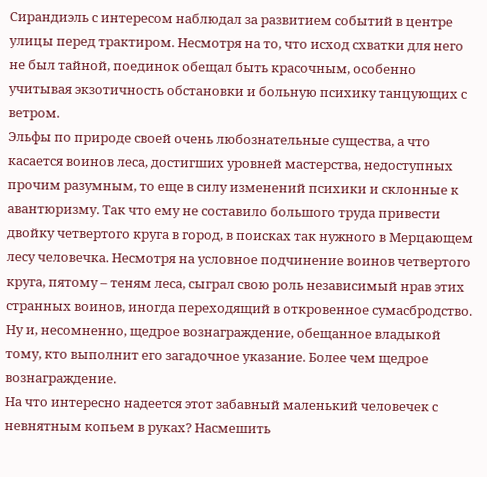Сирандиэль с интересом наблюдал за развитием событий в центре улицы перед трактиром. Несмотря на то, что исход схватки для него не был тайной, поединок обещал быть красочным, особенно учитывая экзотичность обстановки и больную психику танцующих с ветром.
Эльфы по природе своей очень любознательные существа, а что касается воинов леса, достигших уровней мастерства, недоступных прочим разумным, то еще в силу изменений психики и склонные к авантюризму. Так что ему не составило большого труда привести двойку четвертого круга в город, в поисках так нужного в Мерцающем лесу человечка. Несмотря на условное подчинение воинов четвертого круга, пятому – теням леса, сыграл свою роль независимый нрав этих странных воинов, иногда переходящий в откровенное сумасбродство. Ну и, несомненно, щедрое вознаграждение, обещанное владыкой тому, кто выполнит его загадочное указание. Более чем щедрое вознаграждение.
На что интересно надеется этот забавный маленький человечек с невнятным копьем в руках? Насмешить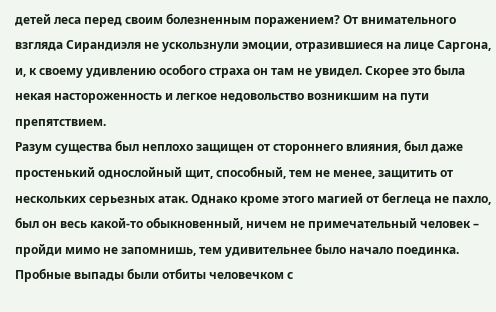детей леса перед своим болезненным поражением? От внимательного взгляда Сирандиэля не ускользнули эмоции, отразившиеся на лице Саргона, и, к своему удивлению особого страха он там не увидел. Скорее это была некая настороженность и легкое недовольство возникшим на пути препятствием.
Разум существа был неплохо защищен от стороннего влияния, был даже простенький однослойный щит, способный, тем не менее, защитить от нескольких серьезных атак. Однако кроме этого магией от беглеца не пахло, был он весь какой-то обыкновенный, ничем не примечательный человек – пройди мимо не запомнишь, тем удивительнее было начало поединка.
Пробные выпады были отбиты человечком с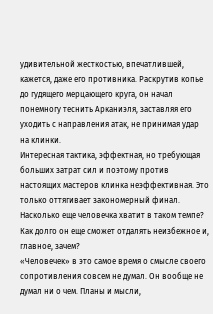удивительной жесткостью, впечатлившей, кажется, даже его противника. Раскрутив копье до гудящего мерцающего круга, он начал понемногу теснить Арканиэля, заставляя его уходить с направления атак, не принимая удар на клинки.
Интересная тактика, эффектная, но требующая больших затрат сил и поэтому против настоящих мастеров клинка неэффективная. Это только оттягивает закономерный финал. Насколько еще человечка хватит в таком темпе? Как долго он еще сможет отдалять неизбежное и, главное, зачем?
«Человечек» в это самое время о смысле своего сопротивления совсем не думал. Он вообще не думал ни о чем. Планы и мысли,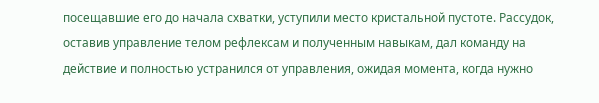посещавшие его до начала схватки, уступили место кристальной пустоте. Рассудок, оставив управление телом рефлексам и полученным навыкам, дал команду на действие и полностью устранился от управления, ожидая момента, когда нужно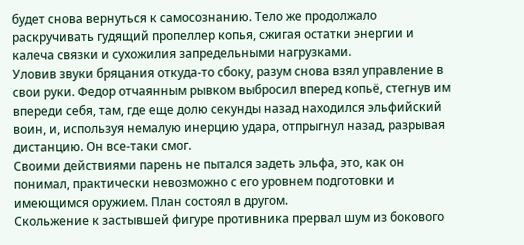будет снова вернуться к самосознанию. Тело же продолжало раскручивать гудящий пропеллер копья, сжигая остатки энергии и калеча связки и сухожилия запредельными нагрузками.
Уловив звуки бряцания откуда-то сбоку, разум снова взял управление в свои руки. Федор отчаянным рывком выбросил вперед копьё, стегнув им впереди себя, там, где еще долю секунды назад находился эльфийский воин, и, используя немалую инерцию удара, отпрыгнул назад, разрывая дистанцию. Он все-таки смог.
Своими действиями парень не пытался задеть эльфа, это, как он понимал, практически невозможно с его уровнем подготовки и имеющимся оружием. План состоял в другом.
Скольжение к застывшей фигуре противника прервал шум из бокового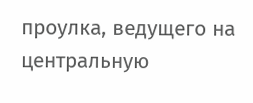проулка, ведущего на центральную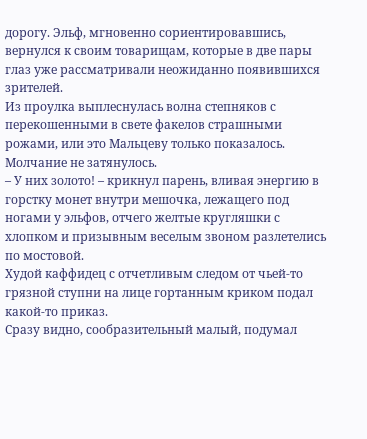дорогу. Эльф, мгновенно сориентировавшись, вернулся к своим товарищам, которые в две пары глаз уже рассматривали неожиданно появившихся зрителей.
Из проулка выплеснулась волна степняков с перекошенными в свете факелов страшными рожами, или это Мальцеву только показалось. Молчание не затянулось.
– У них золото! – крикнул парень, вливая энергию в горстку монет внутри мешочка, лежащего под ногами у эльфов, отчего желтые кругляшки с хлопком и призывным веселым звоном разлетелись по мостовой.
Худой каффидец с отчетливым следом от чьей-то грязной ступни на лице гортанным криком подал какой-то приказ.
Сразу видно, сообразительный малый, подумал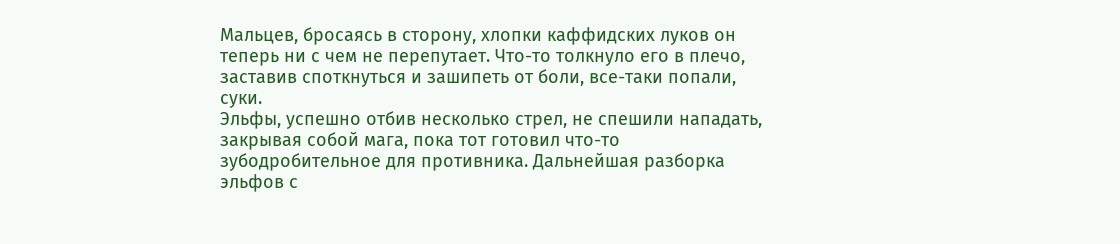Мальцев, бросаясь в сторону, хлопки каффидских луков он теперь ни с чем не перепутает. Что-то толкнуло его в плечо, заставив споткнуться и зашипеть от боли, все-таки попали, суки.
Эльфы, успешно отбив несколько стрел, не спешили нападать, закрывая собой мага, пока тот готовил что-то зубодробительное для противника. Дальнейшая разборка эльфов с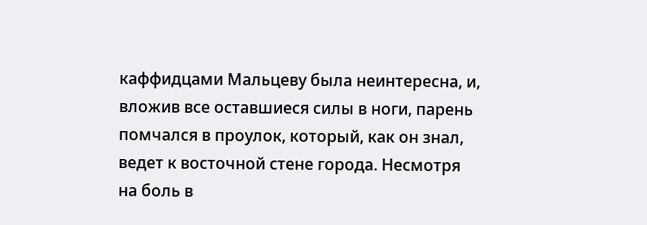каффидцами Мальцеву была неинтересна, и, вложив все оставшиеся силы в ноги, парень помчался в проулок, который, как он знал, ведет к восточной стене города. Несмотря на боль в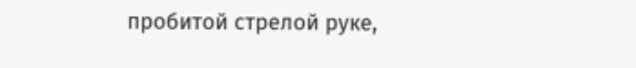пробитой стрелой руке,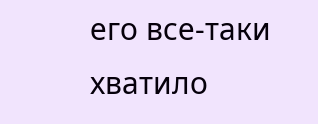его все-таки хватило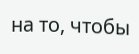на то, чтобы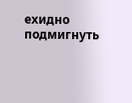ехидно подмигнуть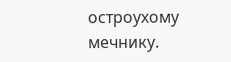остроухому мечнику.